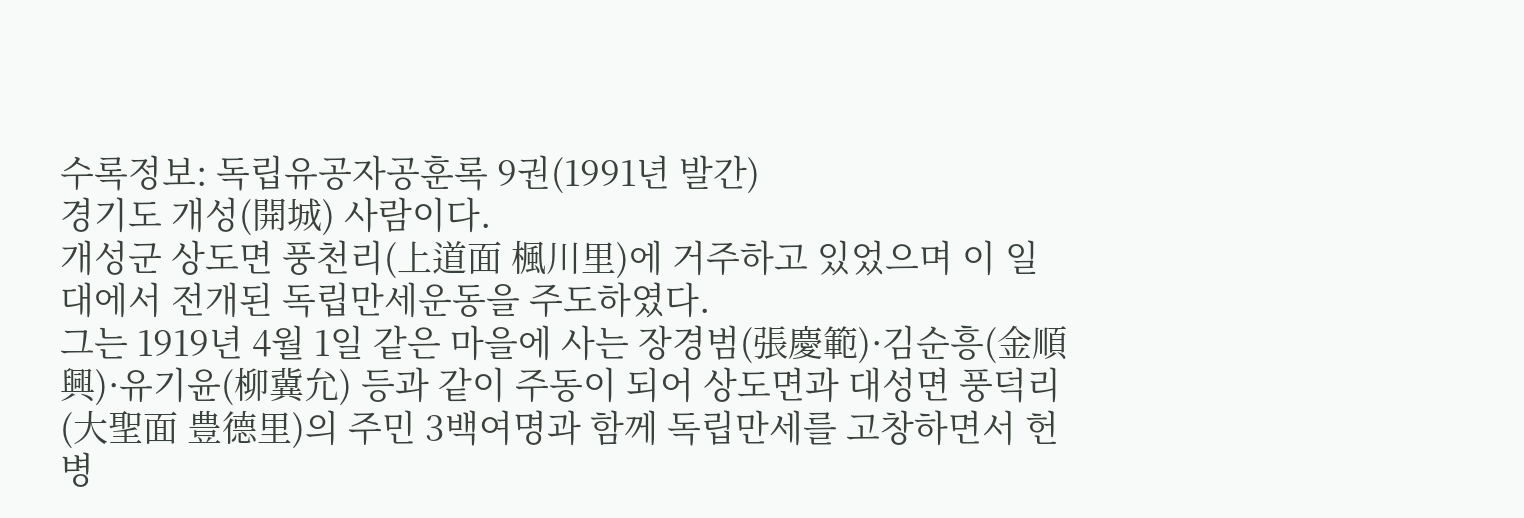수록정보: 독립유공자공훈록 9권(1991년 발간)
경기도 개성(開城) 사람이다.
개성군 상도면 풍천리(上道面 楓川里)에 거주하고 있었으며 이 일대에서 전개된 독립만세운동을 주도하였다.
그는 1919년 4월 1일 같은 마을에 사는 장경범(張慶範)·김순흥(金順興)·유기윤(柳冀允) 등과 같이 주동이 되어 상도면과 대성면 풍덕리(大聖面 豊德里)의 주민 3백여명과 함께 독립만세를 고창하면서 헌병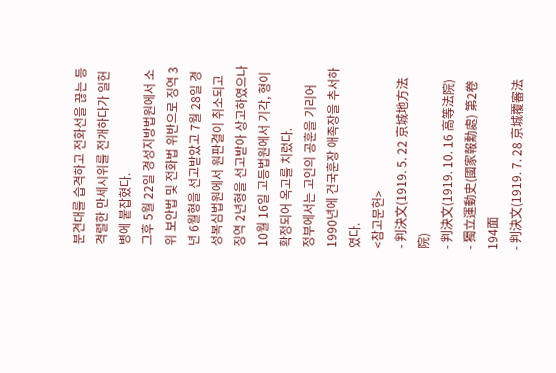분견대를 습격하고 전화선을 끊는 등 격렬한 만세시위를 전개하다가 일헌병에 붙잡혔다.
그후 5월 22일 경성지방법원에서 소위 보안법 및 전화법 위반으로 징역 3년 6월형을 선고받았고 7월 28일 경성복심법원에서 원판결이 취소되고 징역 2년형을 선고받아 상고하였으나 10월 16일 고등법원에서 기각, 형이 확정되어 옥고를 치렀다.
정부에서는 고인의 공훈을 기리어 1990년에 건국훈장 애족장을 추서하였다.
<참고문헌>
- 判決文(1919. 5. 22 京城地方法院)
- 判決文(1919. 10. 16 高等法院)
- 獨立運動史(國家報勳處) 第2卷 194面
- 判決文(1919. 7. 28 京城覆審法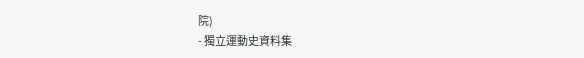院)
- 獨立運動史資料集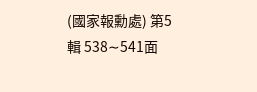(國家報勳處) 第5輯 538∼541面